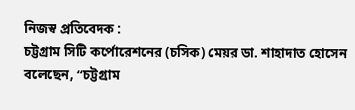নিজস্ব প্রতিবেদক :
চট্টগ্রাম সিটি কর্পোরেশনের (চসিক) মেয়র ডা. শাহাদাত হোসেন বলেছেন, “চট্টগ্রাম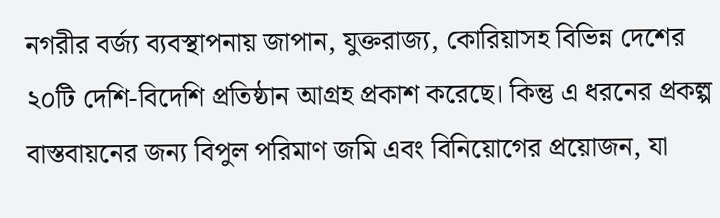নগরীর বর্জ্য ব্যবস্থাপনায় জাপান, যুক্তরাজ্য, কোরিয়াসহ বিভিন্ন দেশের ২০টি দেশি-বিদেশি প্রতিষ্ঠান আগ্রহ প্রকাশ করেছে। কিন্তু এ ধরনের প্রকল্প বাস্তবায়নের জন্য বিপুল পরিমাণ জমি এবং বিনিয়োগের প্রয়োজন, যা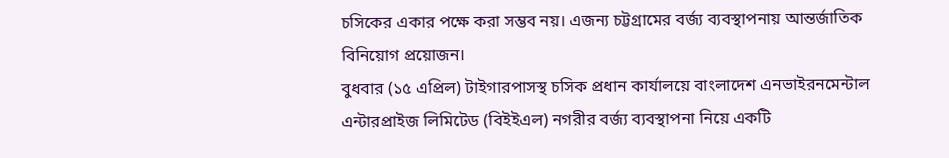চসিকের একার পক্ষে করা সম্ভব নয়। এজন্য চট্টগ্রামের বর্জ্য ব্যবস্থাপনায় আন্তর্জাতিক বিনিয়োগ প্রয়োজন।
বুধবার (১৫ এপ্রিল) টাইগারপাসস্থ চসিক প্রধান কার্যালয়ে বাংলাদেশ এনভাইরনমেন্টাল এন্টারপ্রাইজ লিমিটেড (বিইইএল) নগরীর বর্জ্য ব্যবস্থাপনা নিয়ে একটি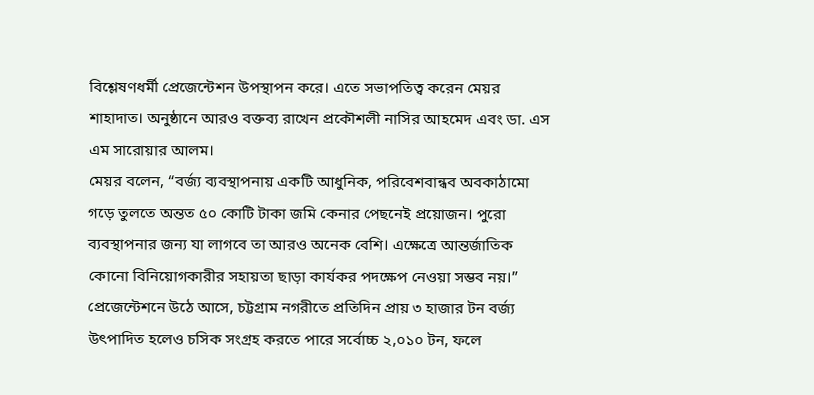বিশ্লেষণধর্মী প্রেজেন্টেশন উপস্থাপন করে। এতে সভাপতিত্ব করেন মেয়র শাহাদাত। অনুষ্ঠানে আরও বক্তব্য রাখেন প্রকৌশলী নাসির আহমেদ এবং ডা. এস এম সারোয়ার আলম।
মেয়র বলেন, “বর্জ্য ব্যবস্থাপনায় একটি আধুনিক, পরিবেশবান্ধব অবকাঠামো গড়ে তুলতে অন্তত ৫০ কোটি টাকা জমি কেনার পেছনেই প্রয়োজন। পুরো ব্যবস্থাপনার জন্য যা লাগবে তা আরও অনেক বেশি। এক্ষেত্রে আন্তর্জাতিক কোনো বিনিয়োগকারীর সহায়তা ছাড়া কার্যকর পদক্ষেপ নেওয়া সম্ভব নয়।”
প্রেজেন্টেশনে উঠে আসে, চট্টগ্রাম নগরীতে প্রতিদিন প্রায় ৩ হাজার টন বর্জ্য উৎপাদিত হলেও চসিক সংগ্রহ করতে পারে সর্বোচ্চ ২,০১০ টন, ফলে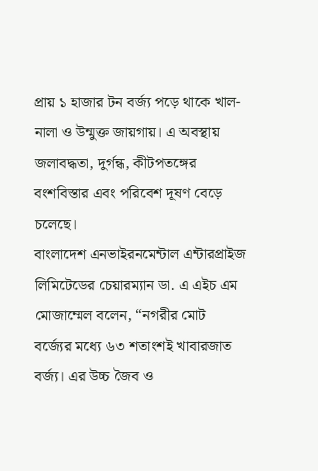প্রায় ১ হাজার টন বর্জ্য পড়ে থাকে খাল-নালা ও উন্মুক্ত জায়গায়। এ অবস্থায় জলাবদ্ধতা, দুর্গন্ধ, কীটপতঙ্গের বংশবিস্তার এবং পরিবেশ দূষণ বেড়ে চলেছে।
বাংলাদেশ এনভাইরনমেন্টাল এন্টারপ্রাইজ লিমিটেডের চেয়ারম্যান ডা. এ এইচ এম মোজাম্মেল বলেন, “নগরীর মোট বর্জ্যের মধ্যে ৬৩ শতাংশই খাবারজাত বর্জ্য। এর উচ্চ জৈব ও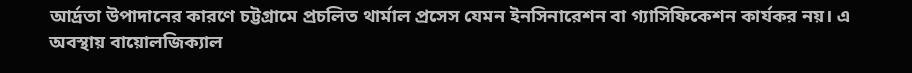আর্দ্রতা উপাদানের কারণে চট্টগ্রামে প্রচলিত থার্মাল প্রসেস যেমন ইনসিনারেশন বা গ্যাসিফিকেশন কার্যকর নয়। এ অবস্থায় বায়োলজিক্যাল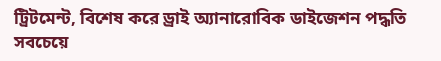ট্রিটমেন্ট, বিশেষ করে ড্রাই অ্যানারোবিক ডাইজেশন পদ্ধতি সবচেয়ে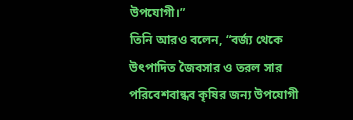উপযোগী।”
তিনি আরও বলেন, “বর্জ্য থেকে উৎপাদিত জৈবসার ও তরল সার পরিবেশবান্ধব কৃষির জন্য উপযোগী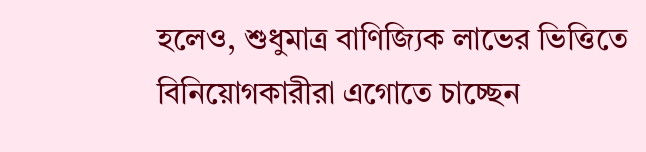হলেও, শুধুমাত্র বাণিজ্যিক লাভের ভিত্তিতে বিনিয়োগকারীরা এগোতে চাচ্ছেন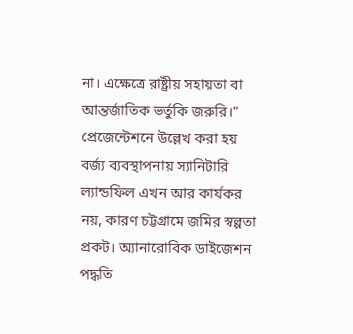না। এক্ষেত্রে রাষ্ট্রীয় সহায়তা বা আন্তর্জাতিক ভর্তুকি জরুরি।”
প্রেজেন্টেশনে উল্লেখ করা হয় বর্জ্য ব্যবস্থাপনায় স্যানিটারি ল্যান্ডফিল এখন আর কার্যকর নয়, কারণ চট্টগ্রামে জমির স্বল্পতা প্রকট। অ্যানারোবিক ডাইজেশন পদ্ধতি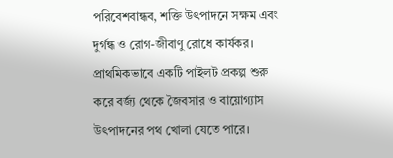পরিবেশবান্ধব, শক্তি উৎপাদনে সক্ষম এবং দুর্গন্ধ ও রোগ-জীবাণু রোধে কার্যকর। প্রাথমিকভাবে একটি পাইলট প্রকল্প শুরু করে বর্জ্য থেকে জৈবসার ও বায়োগ্যাস উৎপাদনের পথ খোলা যেতে পারে।